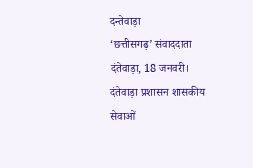दन्तेवाड़ा
‘छत्तीसगढ़’ संवाददाता
दंतेवाड़ा, 18 जनवरी। दंतेवाड़ा प्रशासन शासकीय सेवाओं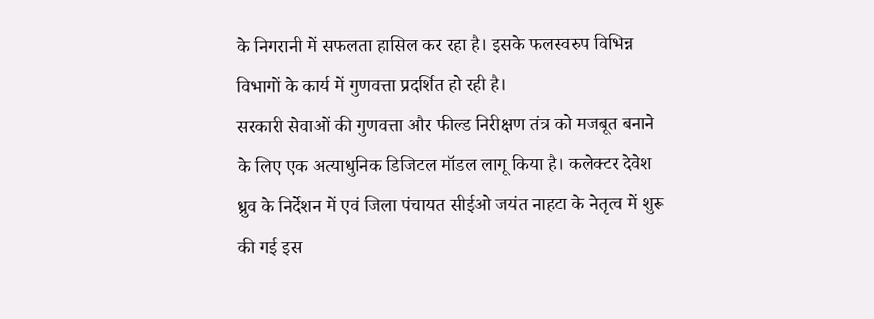के निगरानी में सफलता हासिल कर रहा है। इसके फलस्वरुप विभिन्न विभागों के कार्य में गुणवत्ता प्रदर्शित हो रही है।
सरकारी सेवाओं की गुणवत्ता और फील्ड निरीक्षण तंत्र को मजबूत बनाने के लिए एक अत्याधुनिक डिजिटल मॉडल लागू किया है। कलेक्टर देवेश ध्रुव के निर्देशन में एवं जिला पंचायत सीईओ जयंत नाहटा के नेतृत्व में शुरू की गई इस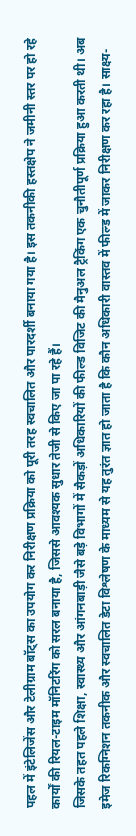पहल में इंटेलिजेंस और टेलीग्राम बॉट्स का उपयोग कर निरीक्षण प्रक्रिया को पूरी तरह स्वचालित और पारदर्शी बनाया गया है। इस तकनीकी हस्तक्षेप ने जमीनी स्तर पर हो रहे कार्यों की रियल-टाइम मॉनिटरिंग को सरल बनाया है, जिससे आवश्यक सुधार तेजी से किए जा पा रहे हैं।
जिसके तहत पहले शिक्षा, स्वास्थ्य और आंगनबाड़ी जैसे बड़े विभागों में सैकड़ों अधिकारियों की फील्ड विजिट की मैनुअल ट्रैकिंग एक चुनौतीपूर्ण प्रक्रिया हुआ करती थी। अब इमेज रिकग्निशन तकनीक और स्वचालित डेटा विश्लेषण के माध्यम से यह तुरंत ज्ञात हो जाता है कि कौन अधिकारी वास्तव में फील्ड में जाकर निरीक्षण कर रहा है। साक्ष्य-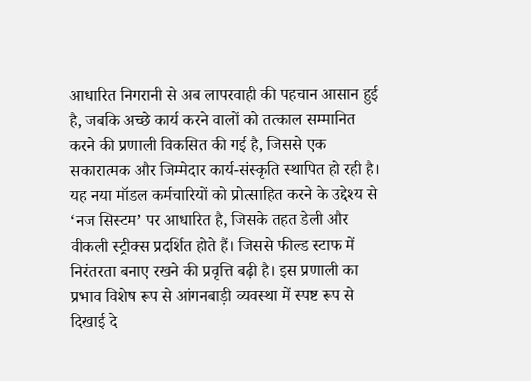आधारित निगरानी से अब लापरवाही की पहचान आसान हुई है, जबकि अच्छे कार्य करने वालों को तत्काल सम्मानित करने की प्रणाली विकसित की गई है, जिससे एक सकारात्मक और जिम्मेदार कार्य-संस्कृति स्थापित हो रही है।
यह नया मॉडल कर्मचारियों को प्रोत्साहित करने के उद्देश्य से ‘नज सिस्टम’ पर आधारित है, जिसके तहत डेली और वीकली स्ट्रीक्स प्रदर्शित होते हैं। जिससे फील्ड स्टाफ में निरंतरता बनाए रखने की प्रवृत्ति बढ़ी है। इस प्रणाली का प्रभाव विशेष रूप से आंगनबाड़ी व्यवस्था में स्पष्ट रूप से दिखाई दे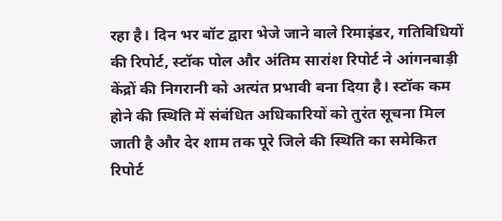रहा है। दिन भर बॉट द्वारा भेजे जाने वाले रिमाइंडर, गतिविधियों की रिपोर्ट, स्टॉक पोल और अंतिम सारांश रिपोर्ट ने आंगनबाड़ी केंद्रों की निगरानी को अत्यंत प्रभावी बना दिया है। स्टॉक कम होने की स्थिति में संबंधित अधिकारियों को तुरंत सूचना मिल जाती है और देर शाम तक पूरे जिले की स्थिति का समेकित रिपोर्ट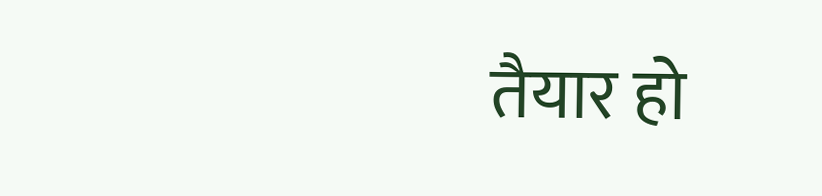तैयार हो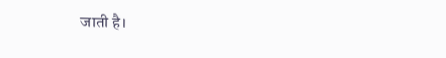जाती है।